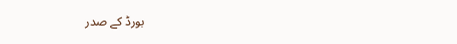بورڈ کے صدر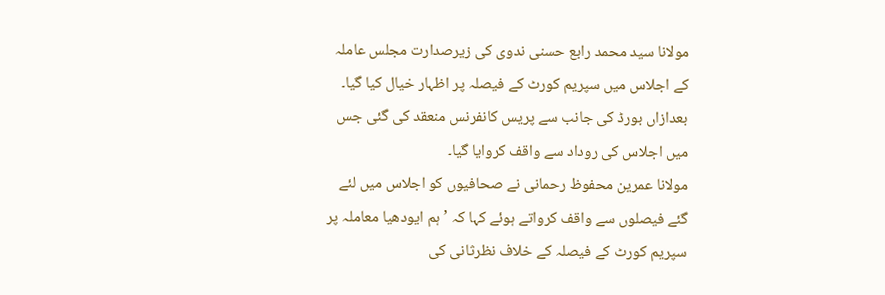مولانا سید محمد رابع حسنی ندوی کی زیرصدارت مجلس عاملہ کے اجلاس میں سپریم کورٹ کے فیصلہ پر اظہار خیال کیا گیا۔ بعدازاں بورڈ کی جانب سے پریس کانفرنس منعقد کی گئی جس میں اجلاس کی روداد سے واقف کروایا گیا۔
مولانا عمرین محفوظ رحمانی نے صحافیوں کو اجلاس میں لئے گئے فیصلوں سے واقف کرواتے ہوئے کہا کہ ’ہم ایودھیا معاملہ پر سپریم کورٹ کے فیصلہ کے خلاف نظرثانی کی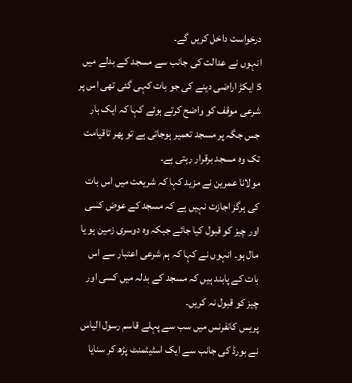درخواست داخل کریں گے۔
انہوں نے عدالت کی جانب سے مسجد کے بدلے میں 5 ایکڑ اراضی دینے کی جو بات کہی گئی تھی اس پر شرعی موقف کو واضح کرتے ہوئے کہا کہ ایک بار جس جگہ پر مسجد تعمیر ہوجاتی ہے تو پھر تاقیامت تک وہ مسجد برقرار رہتی ہے۔
مولانا عمرین نے مزید کہا کہ شریعت میں اس بات کی ہرگز اجازت نہیں ہے کہ مسجد کے عوض کسی اور چیز کو قبول کیا جائے جبکہ وہ دوسری زمین ہو یا مال ہو۔ انہوں نے کہا کہ ہم شرعی اعتبار سے اس بات کے پابند ہیں کہ مسجد کے بدلہ میں کسی اور چیز کو قبول نہ کریں۔
پریس کانفرنس میں سب سے پہلے قاسم رسول الیاس نے بورڈ کی جانب سے ایک اسٹیٹمنٹ پڑھ کر سنایا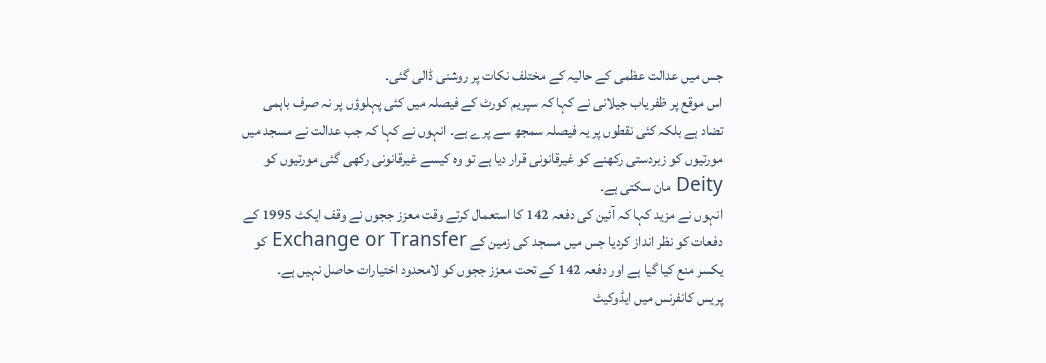جس میں عدالت عظمی کے حالیہ کے مختلف نکات پر روشنی ڈالی گئی۔
اس موقع پر ظفریاب جیلانی نے کہا کہ سپریم کورٹ کے فیصلہ میں کئی پہلوؤں پر نہ صرف باہمی تضاد ہے بلکہ کئی نقطوں پر یہ فیصلہ سمجھ سے پرے ہے۔ انہوں نے کہا کہ جب عدالت نے مسجد میں مورتیوں کو زبردستی رکھنے کو غیرقانونی قرار دیا ہے تو وہ کیسے غیرقانونی رکھی گئی مورتیوں کو Deity مان سکتی ہے۔
انہوں نے مزید کہا کہ آئین کی دفعہ 142 کا استعمال کرتے وقت معزز ججوں نے وقف ایکٹ 1995 کے دفعات کو نظر انداز کردیا جس میں مسجد کی زمین کے Exchange or Transfer کو یکسر منع کیا گیا ہے اور دفعہ 142 کے تحت معزز ججوں کو لامحدود اختیارات حاصل نہیں ہے۔
پریس کانفرنس میں ایڈوکیٹ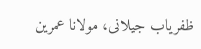ظفریاب جیلانی، مولانا عمرین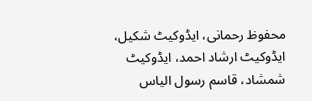محفوظ رحمانی، ایڈوکیٹ شکیل، ایڈوکیٹ ارشاد احمد، ایڈوکیٹ شمشاد، قاسم رسول الیاس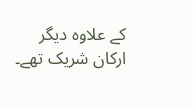کے علاوہ دیگر ارکان شریک تھے۔